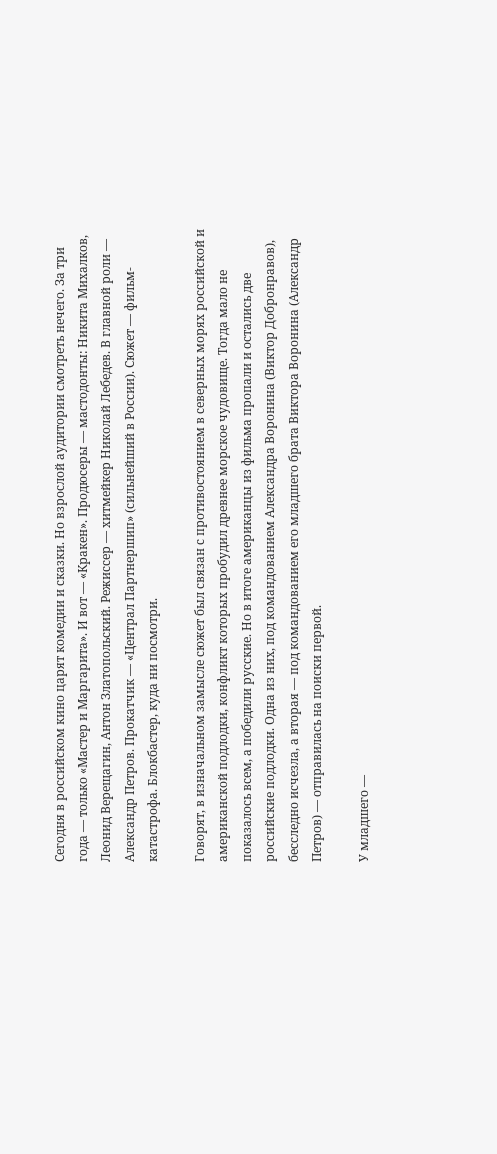Сегодня в российском кино царят комедии и сказки. Но взрослой аудитории смотреть нечего. За три года — только «Мастер и Маргарита». И вот — «Кракен». Продюсеры — мастодонты: Никита Михалков, Леонид Верещагин, Антон Златопольский. Режиссер — хитмейкер Николай Лебедев. В главной роли — Александр Петров. Прокатчик — «Централ Партнершип» (сильнейший в России). Сюжет — фильм-катастрофа. Блокбастер, куда ни посмотри.

Говорят, в изначальном замысле сюжет был связан с противостоянием в северных морях российской и американской подлодки, конфликт которых пробудил древнее морское чудовище. Тогда мало не показалось всем, а победили русские. Но в итоге американцы из фильма пропали и остались две российские подлодки. Одна из них, под командованием Александра Воронина (Виктор Добронравов), бесследно исчезла, а вторая — под командованием его младшего брата Виктора Воронина (Александр Петров) — отправилась на поиски первой.

У младшего —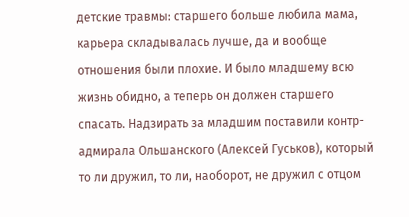детские травмы: старшего больше любила мама, карьера складывалась лучше, да и вообще отношения были плохие. И было младшему всю жизнь обидно, а теперь он должен старшего спасать. Надзирать за младшим поставили контр-адмирала Ольшанского (Алексей Гуськов), который то ли дружил, то ли, наоборот, не дружил с отцом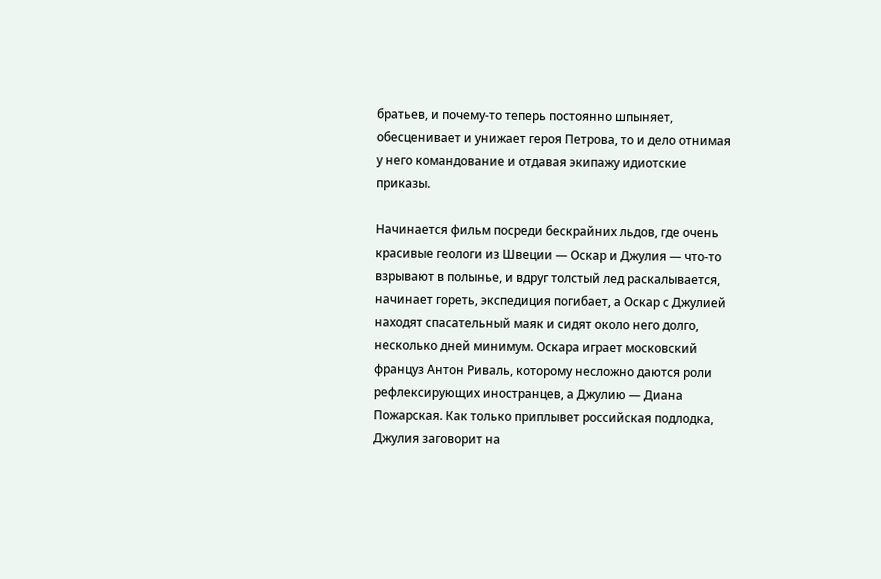братьев, и почему-то теперь постоянно шпыняет, обесценивает и унижает героя Петрова, то и дело отнимая у него командование и отдавая экипажу идиотские приказы.

Начинается фильм посреди бескрайних льдов, где очень красивые геологи из Швеции — Оскар и Джулия — что-то взрывают в полынье, и вдруг толстый лед раскалывается, начинает гореть, экспедиция погибает, а Оскар с Джулией находят спасательный маяк и сидят около него долго, несколько дней минимум. Оскара играет московский француз Антон Риваль, которому несложно даются роли рефлексирующих иностранцев, а Джулию — Диана Пожарская. Как только приплывет российская подлодка, Джулия заговорит на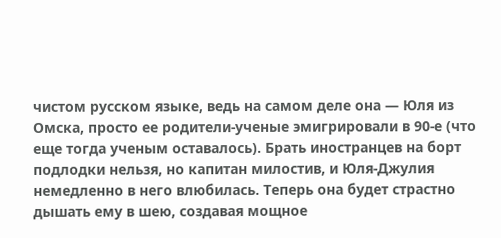чистом русском языке, ведь на самом деле она — Юля из Омска, просто ее родители-ученые эмигрировали в 90-е (что еще тогда ученым оставалось). Брать иностранцев на борт подлодки нельзя, но капитан милостив, и Юля-Джулия немедленно в него влюбилась. Теперь она будет страстно дышать ему в шею, создавая мощное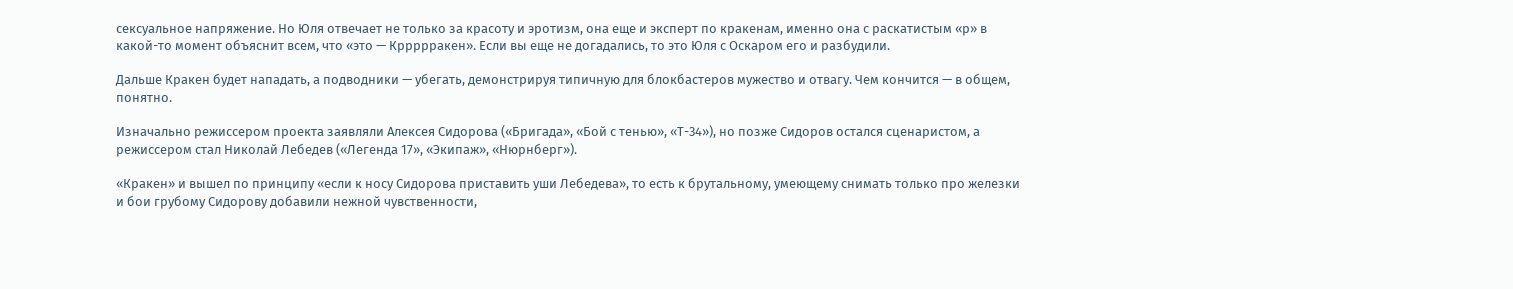сексуальное напряжение. Но Юля отвечает не только за красоту и эротизм, она еще и эксперт по кракенам, именно она с раскатистым «р» в какой-то момент объяснит всем, что «это — Кррррракен». Если вы еще не догадались, то это Юля с Оскаром его и разбудили.

Дальше Кракен будет нападать, а подводники — убегать, демонстрируя типичную для блокбастеров мужество и отвагу. Чем кончится — в общем, понятно.

Изначально режиссером проекта заявляли Алексея Сидорова («Бригада», «Бой с тенью», «Т-34»), но позже Сидоров остался сценаристом, а режиссером стал Николай Лебедев («Легенда 17», «Экипаж», «Нюрнберг»).

«Кракен» и вышел по принципу «если к носу Сидорова приставить уши Лебедева», то есть к брутальному, умеющему снимать только про железки и бои грубому Сидорову добавили нежной чувственности,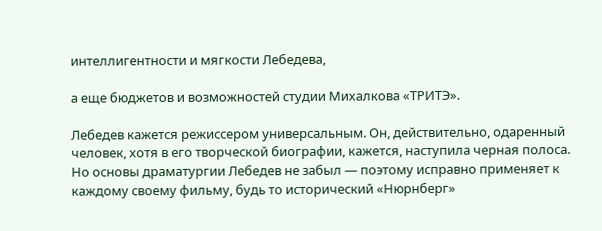интеллигентности и мягкости Лебедева,

а еще бюджетов и возможностей студии Михалкова «ТРИТЭ».

Лебедев кажется режиссером универсальным. Он, действительно, одаренный человек, хотя в его творческой биографии, кажется, наступила черная полоса. Но основы драматургии Лебедев не забыл — поэтому исправно применяет к каждому своему фильму, будь то исторический «Нюрнберг»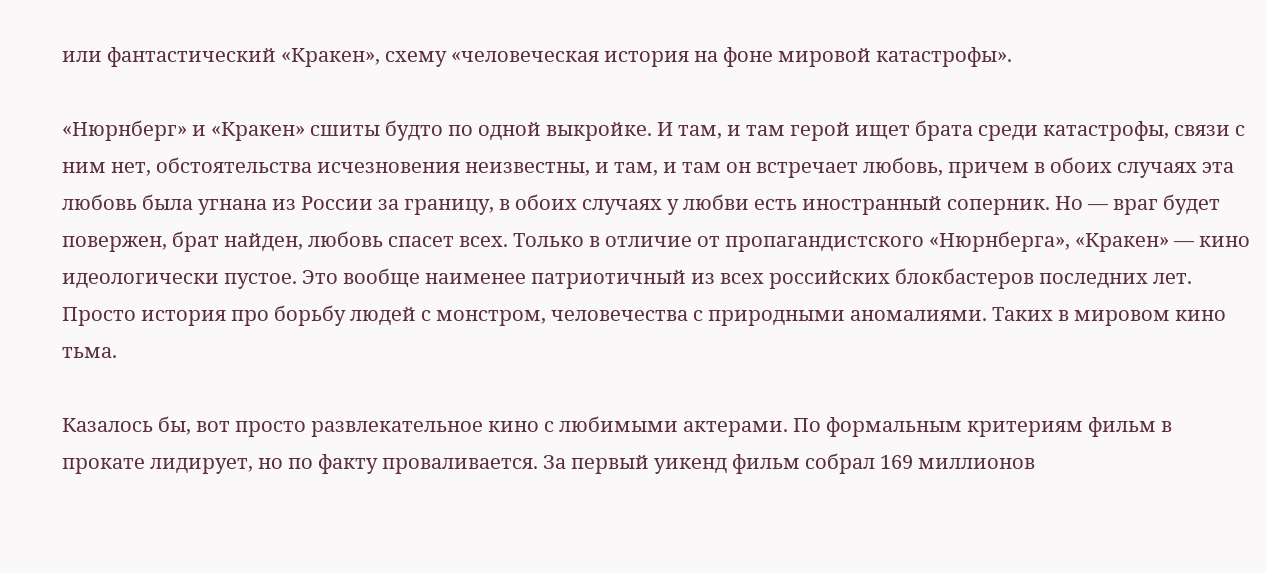или фантастический «Кракен», схему «человеческая история на фоне мировой катастрофы».

«Нюрнберг» и «Кракен» сшиты будто по одной выкройке. И там, и там герой ищет брата среди катастрофы, связи с ним нет, обстоятельства исчезновения неизвестны, и там, и там он встречает любовь, причем в обоих случаях эта любовь была угнана из России за границу, в обоих случаях у любви есть иностранный соперник. Но — враг будет повержен, брат найден, любовь спасет всех. Только в отличие от пропагандистского «Нюрнберга», «Кракен» — кино идеологически пустое. Это вообще наименее патриотичный из всех российских блокбастеров последних лет. Просто история про борьбу людей с монстром, человечества с природными аномалиями. Таких в мировом кино тьма.

Казалось бы, вот просто развлекательное кино с любимыми актерами. По формальным критериям фильм в прокате лидирует, но по факту проваливается. За первый уикенд фильм собрал 169 миллионов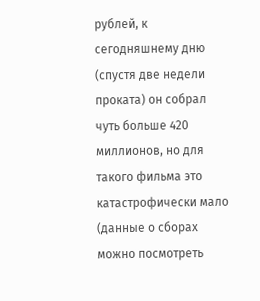рублей, к сегодняшнему дню (спустя две недели проката) он собрал чуть больше 420 миллионов, но для такого фильма это катастрофически мало (данные о сборах можно посмотреть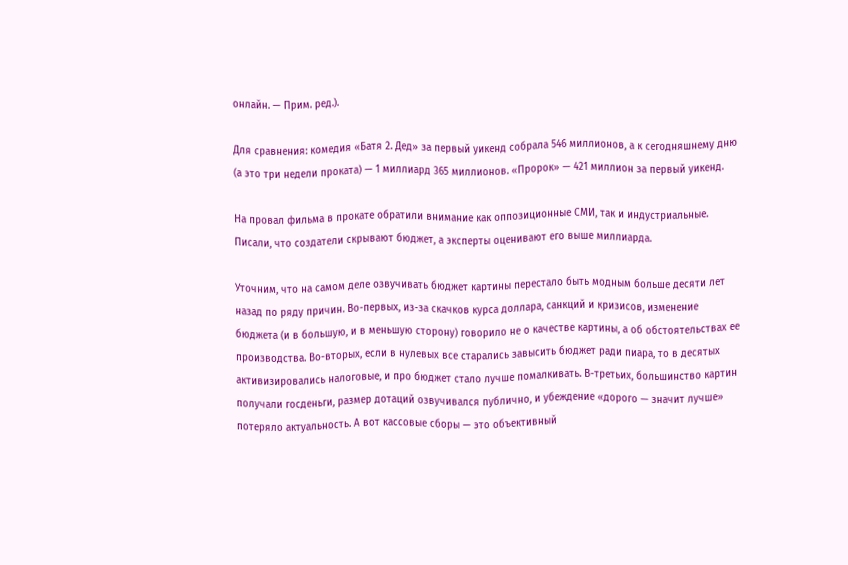онлайн. — Прим. ред.).

Для сравнения: комедия «Батя 2. Дед» за первый уикенд собрала 546 миллионов, а к сегодняшнему дню (а это три недели проката) — 1 миллиард 365 миллионов. «Пророк» — 421 миллион за первый уикенд.

На провал фильма в прокате обратили внимание как оппозиционные СМИ, так и индустриальные. Писали, что создатели скрывают бюджет, а эксперты оценивают его выше миллиарда.

Уточним, что на самом деле озвучивать бюджет картины перестало быть модным больше десяти лет назад по ряду причин. Во-первых, из-за скачков курса доллара, санкций и кризисов, изменение бюджета (и в большую, и в меньшую сторону) говорило не о качестве картины, а об обстоятельствах ее производства. Во-вторых, если в нулевых все старались завысить бюджет ради пиара, то в десятых активизировались налоговые, и про бюджет стало лучше помалкивать. В-третьих, большинство картин получали госденьги, размер дотаций озвучивался публично, и убеждение «дорого — значит лучше» потеряло актуальность. А вот кассовые сборы — это объективный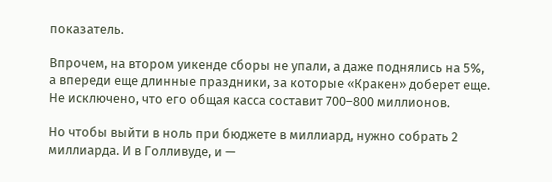показатель.

Впрочем, на втором уикенде сборы не упали, а даже поднялись на 5%, а впереди еще длинные праздники, за которые «Кракен» доберет еще. Не исключено, что его общая касса составит 700–800 миллионов.

Но чтобы выйти в ноль при бюджете в миллиард, нужно собрать 2 миллиарда. И в Голливуде, и —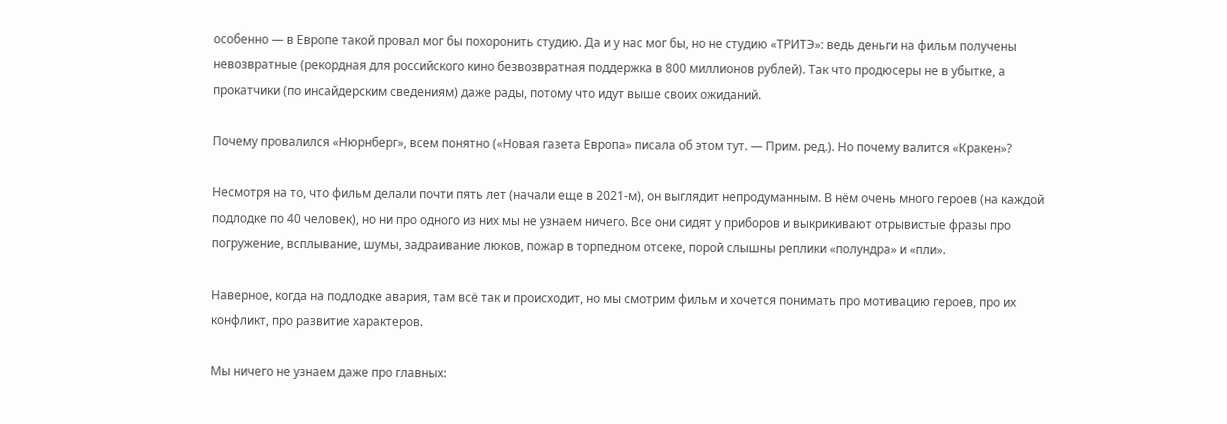особенно — в Европе такой провал мог бы похоронить студию. Да и у нас мог бы, но не студию «ТРИТЭ»: ведь деньги на фильм получены невозвратные (рекордная для российского кино безвозвратная поддержка в 800 миллионов рублей). Так что продюсеры не в убытке, а прокатчики (по инсайдерским сведениям) даже рады, потому что идут выше своих ожиданий.

Почему провалился «Нюрнберг», всем понятно («Новая газета Европа» писала об этом тут. — Прим. ред.). Но почему валится «Кракен»?

Несмотря на то, что фильм делали почти пять лет (начали еще в 2021-м), он выглядит непродуманным. В нём очень много героев (на каждой подлодке по 40 человек), но ни про одного из них мы не узнаем ничего. Все они сидят у приборов и выкрикивают отрывистые фразы про погружение, всплывание, шумы, задраивание люков, пожар в торпедном отсеке, порой слышны реплики «полундра» и «пли».

Наверное, когда на подлодке авария, там всё так и происходит, но мы смотрим фильм и хочется понимать про мотивацию героев, про их конфликт, про развитие характеров.

Мы ничего не узнаем даже про главных: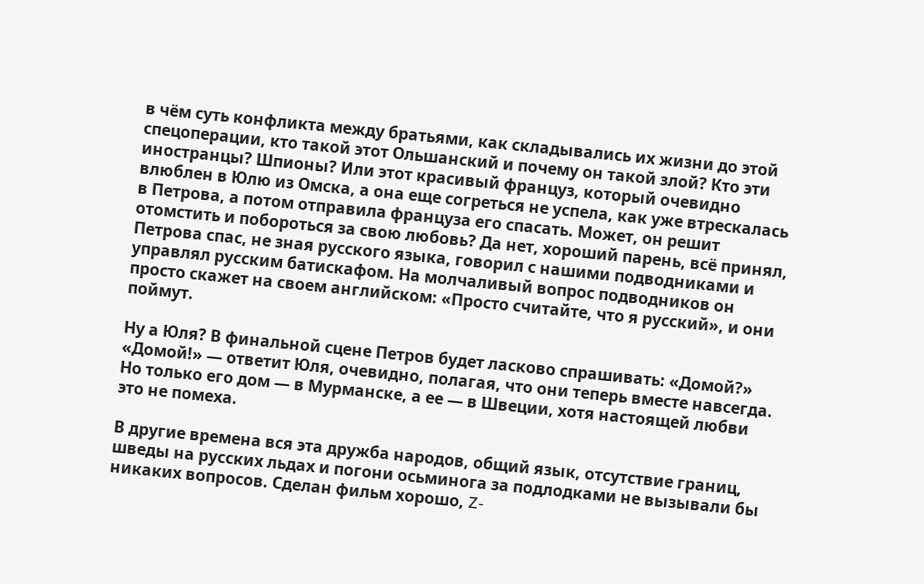в чём суть конфликта между братьями, как складывались их жизни до этой спецоперации, кто такой этот Ольшанский и почему он такой злой? Кто эти иностранцы? Шпионы? Или этот красивый француз, который очевидно влюблен в Юлю из Омска, а она еще согреться не успела, как уже втрескалась в Петрова, а потом отправила француза его спасать. Может, он решит отомстить и побороться за свою любовь? Да нет, хороший парень, всё принял, Петрова спас, не зная русского языка, говорил с нашими подводниками и управлял русским батискафом. На молчаливый вопрос подводников он просто скажет на своем английском: «Просто считайте, что я русский», и они поймут.

Ну а Юля? В финальной сцене Петров будет ласково спрашивать: «Домой?» «Домой!» — ответит Юля, очевидно, полагая, что они теперь вместе навсегда. Но только его дом — в Мурманске, а ее — в Швеции, хотя настоящей любви это не помеха.

В другие времена вся эта дружба народов, общий язык, отсутствие границ, шведы на русских льдах и погони осьминога за подлодками не вызывали бы никаких вопросов. Сделан фильм хорошо, Z-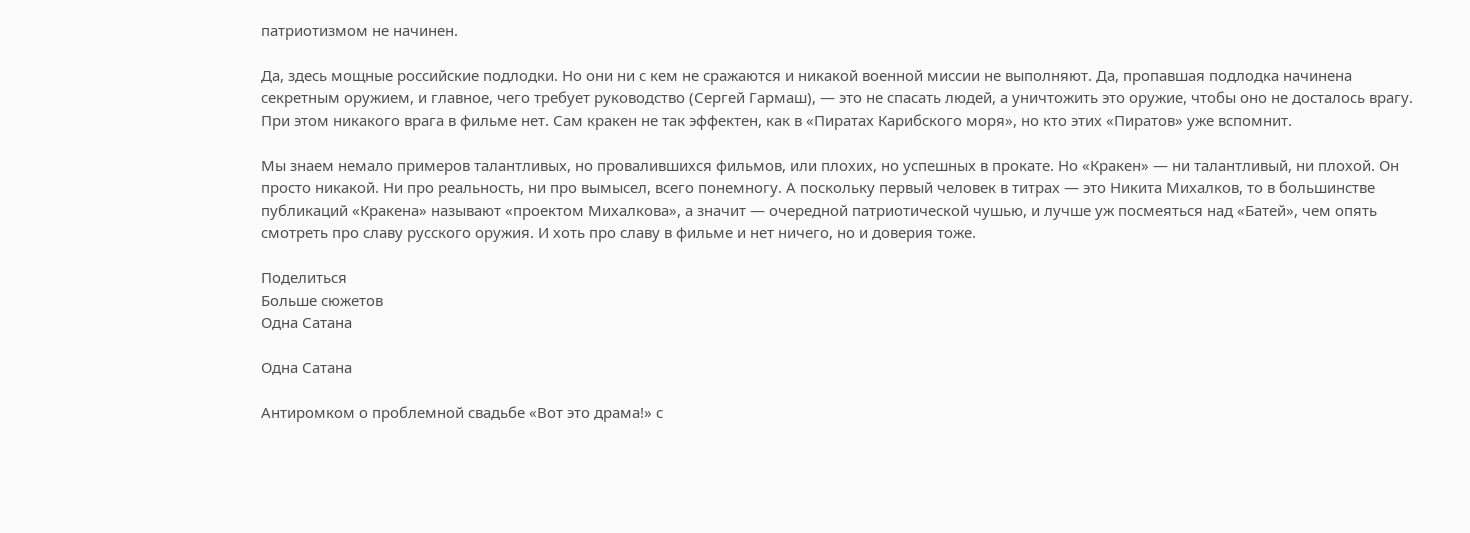патриотизмом не начинен.

Да, здесь мощные российские подлодки. Но они ни с кем не сражаются и никакой военной миссии не выполняют. Да, пропавшая подлодка начинена секретным оружием, и главное, чего требует руководство (Сергей Гармаш), — это не спасать людей, а уничтожить это оружие, чтобы оно не досталось врагу. При этом никакого врага в фильме нет. Сам кракен не так эффектен, как в «Пиратах Карибского моря», но кто этих «Пиратов» уже вспомнит.

Мы знаем немало примеров талантливых, но провалившихся фильмов, или плохих, но успешных в прокате. Но «Кракен» — ни талантливый, ни плохой. Он просто никакой. Ни про реальность, ни про вымысел, всего понемногу. А поскольку первый человек в титрах — это Никита Михалков, то в большинстве публикаций «Кракена» называют «проектом Михалкова», а значит — очередной патриотической чушью, и лучше уж посмеяться над «Батей», чем опять смотреть про славу русского оружия. И хоть про славу в фильме и нет ничего, но и доверия тоже.

Поделиться
Больше сюжетов
Одна Сатана

Одна Сатана

Антиромком о проблемной свадьбе «Вот это драма!» с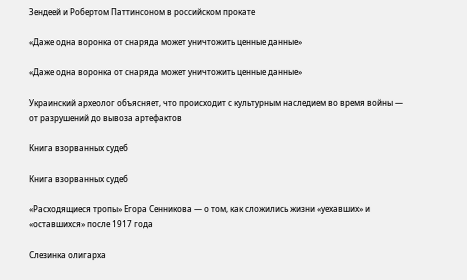Зендеей и Робертом Паттинсоном в российском прокате

«Даже одна воронка от снаряда может уничтожить ценные данные»

«Даже одна воронка от снаряда может уничтожить ценные данные»

Украинский археолог объясняет, что происходит с культурным наследием во время войны — от разрушений до вывоза артефактов

Книга взорванных судеб

Книга взорванных судеб

«Расходящиеся тропы» Егора Сенникова — о том, как сложились жизни «уехавших» и «оставшихся» после 1917 года

Слезинка олигарха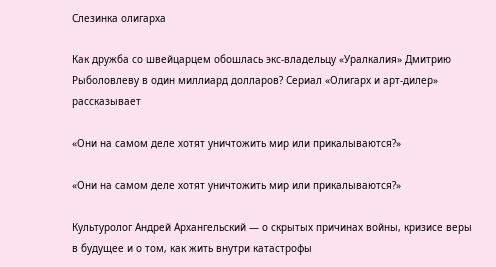Слезинка олигарха

Как дружба со швейцарцем обошлась экс-владельцу «Уралкалия» Дмитрию Рыболовлеву в один миллиард долларов? Сериал «Олигарх и арт-дилер» рассказывает

«Они на самом деле хотят уничтожить мир или прикалываются?»

«Они на самом деле хотят уничтожить мир или прикалываются?»

Культуролог Андрей Архангельский — о скрытых причинах войны, кризисе веры в будущее и о том, как жить внутри катастрофы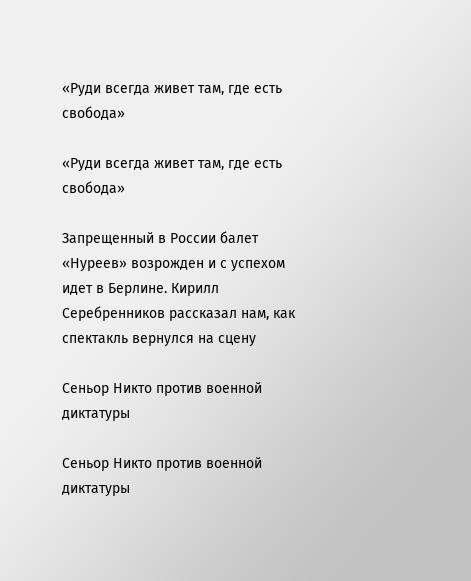«Руди всегда живет там, где есть свобода»

«Руди всегда живет там, где есть свобода»

Запрещенный в России балет «Нуреев» возрожден и с успехом идет в Берлине. Кирилл Серебренников рассказал нам, как спектакль вернулся на сцену

Сеньор Никто против военной диктатуры

Сеньор Никто против военной диктатуры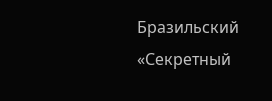Бразильский «Секретный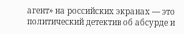агент» на российских экранах — это политический детектив об абсурде и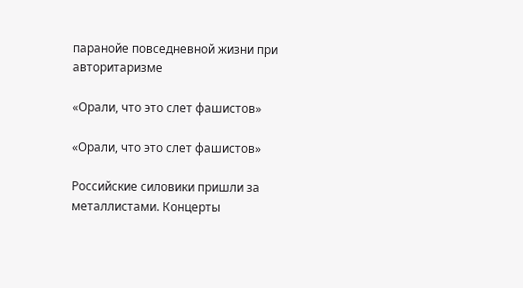паранойе повседневной жизни при авторитаризме

«Орали, что это слет фашистов»

«Орали, что это слет фашистов»

Российские силовики пришли за металлистами. Концерты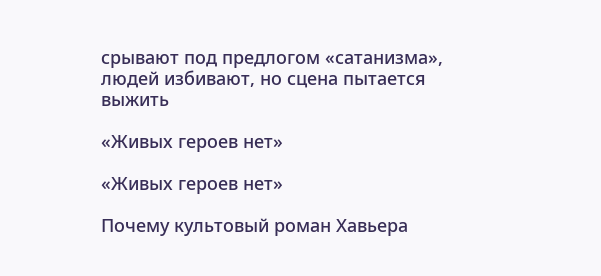срывают под предлогом «сатанизма», людей избивают, но сцена пытается выжить

«Живых героев нет»

«Живых героев нет»

Почему культовый роман Хавьера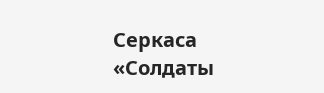Серкаса «Солдаты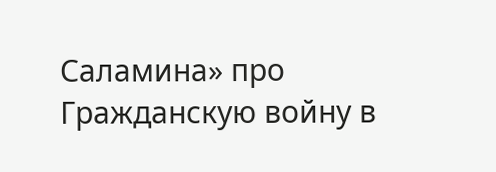Саламина» про Гражданскую войну в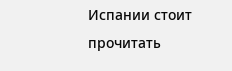Испании стоит прочитать